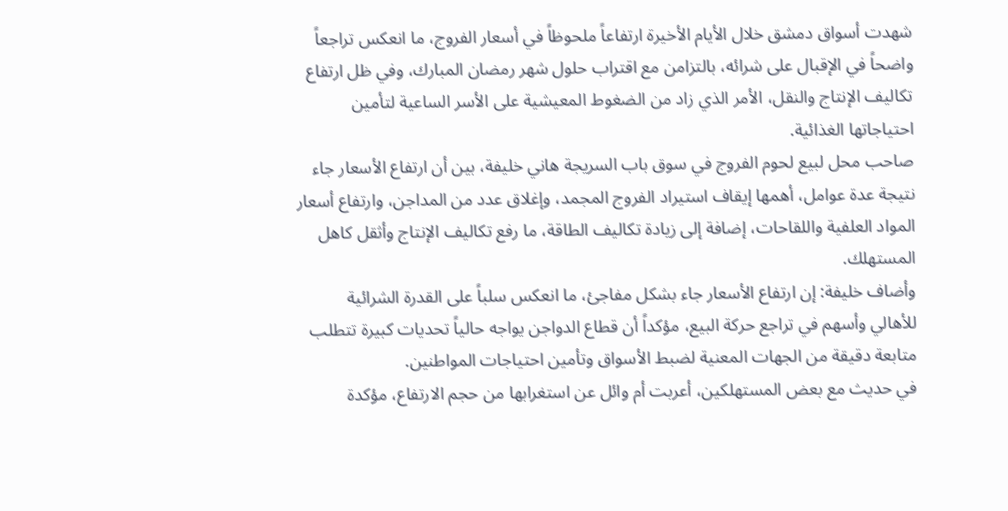شهدت أسواق دمشق خلال الأيام الأخيرة ارتفاعاً ملحوظاً في أسعار الفروج، ما انعكس تراجعاً واضحاً في الإقبال على شرائه، بالتزامن مع اقتراب حلول شهر رمضان المبارك، وفي ظل ارتفاع تكاليف الإنتاج والنقل، الأمر الذي زاد من الضغوط المعيشية على الأسر الساعية لتأمين احتياجاتها الغذائية.
صاحب محل لبيع لحوم الفروج في سوق باب السريجة هاني خليفة، بين أن ارتفاع الأسعار جاء نتيجة عدة عوامل، أهمها إيقاف استيراد الفروج المجمد، وإغلاق عدد من المداجن، وارتفاع أسعار المواد العلفية واللقاحات، إضافة إلى زيادة تكاليف الطاقة، ما رفع تكاليف الإنتاج وأثقل كاهل المستهلك.
وأضاف خليفة: إن ارتفاع الأسعار جاء بشكل مفاجئ، ما انعكس سلباً على القدرة الشرائية للأهالي وأسهم في تراجع حركة البيع، مؤكداً أن قطاع الدواجن يواجه حالياً تحديات كبيرة تتطلب متابعة دقيقة من الجهات المعنية لضبط الأسواق وتأمين احتياجات المواطنين.
في حديث مع بعض المستهلكين، أعربت أم وائل عن استغرابها من حجم الارتفاع، مؤكدة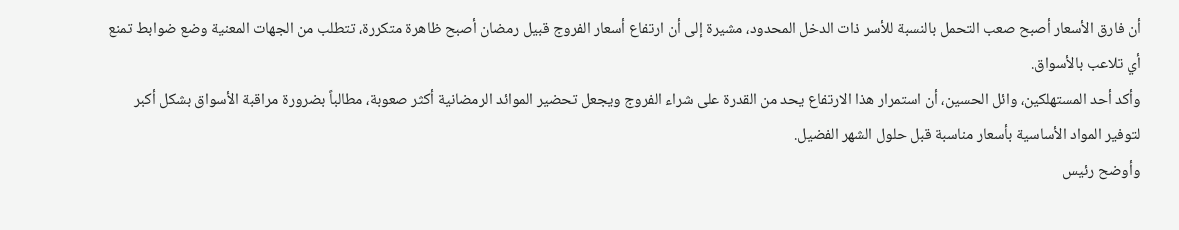أن فارق الأسعار أصبح صعب التحمل بالنسبة للأسر ذات الدخل المحدود، مشيرة إلى أن ارتفاع أسعار الفروج قبيل رمضان أصبح ظاهرة متكررة، تتطلب من الجهات المعنية وضع ضوابط تمنع أي تلاعب بالأسواق.
وأكد أحد المستهلكين، وائل الحسين، أن استمرار هذا الارتفاع يحد من القدرة على شراء الفروج ويجعل تحضير الموائد الرمضانية أكثر صعوبة، مطالباً بضرورة مراقبة الأسواق بشكل أكبر لتوفير المواد الأساسية بأسعار مناسبة قبل حلول الشهر الفضيل.
وأوضح رئيس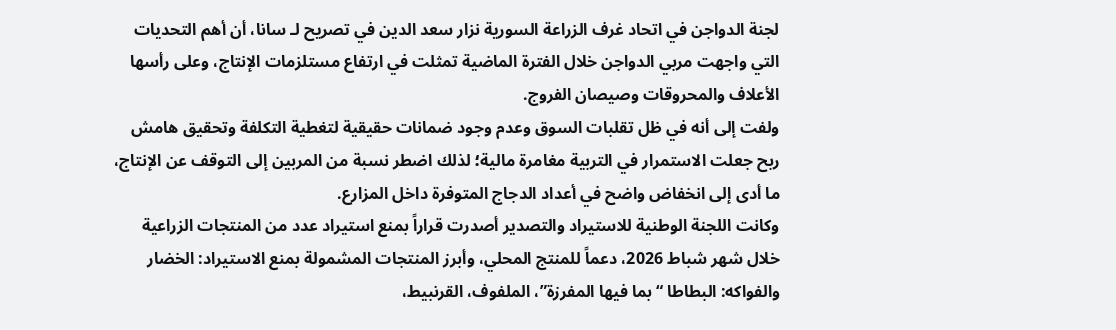لجنة الدواجن في اتحاد غرف الزراعة السورية نزار سعد الدين في تصريح لـ سانا، أن أهم التحديات التي واجهت مربي الدواجن خلال الفترة الماضية تمثلت في ارتفاع مستلزمات الإنتاج، وعلى رأسها الأعلاف والمحروقات وصيصان الفروج.
ولفت إلى أنه في ظل تقلبات السوق وعدم وجود ضمانات حقيقية لتغطية التكلفة وتحقيق هامش ربح جعلت الاستمرار في التربية مغامرة مالية؛ لذلك اضطر نسبة من المربين إلى التوقف عن الإنتاج، ما أدى إلى انخفاض واضح في أعداد الدجاج المتوفرة داخل المزارع.
وكانت اللجنة الوطنية للاستيراد والتصدير أصدرت قراراً بمنع استيراد عدد من المنتجات الزراعية خلال شهر شباط 2026، دعماً للمنتج المحلي، وأبرز المنتجات المشمولة بمنع الاستيراد: الخضار والفواكه: البطاطا “بما فيها المفرزة”، الملفوف، القرنبيط،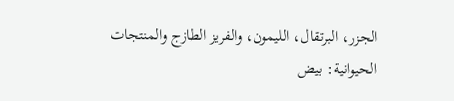الجزر، البرتقال، الليمون، والفريز الطازج والمنتجات الحيوانية: بيض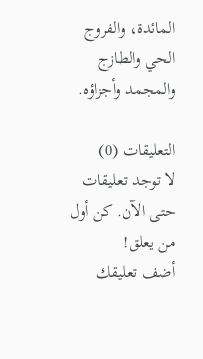المائدة، والفروج الحي والطازج والمجمد وأجزاؤه.

التعليقات (0)
لا توجد تعليقات حتى الآن. كن أول من يعلق!
أضف تعليقك